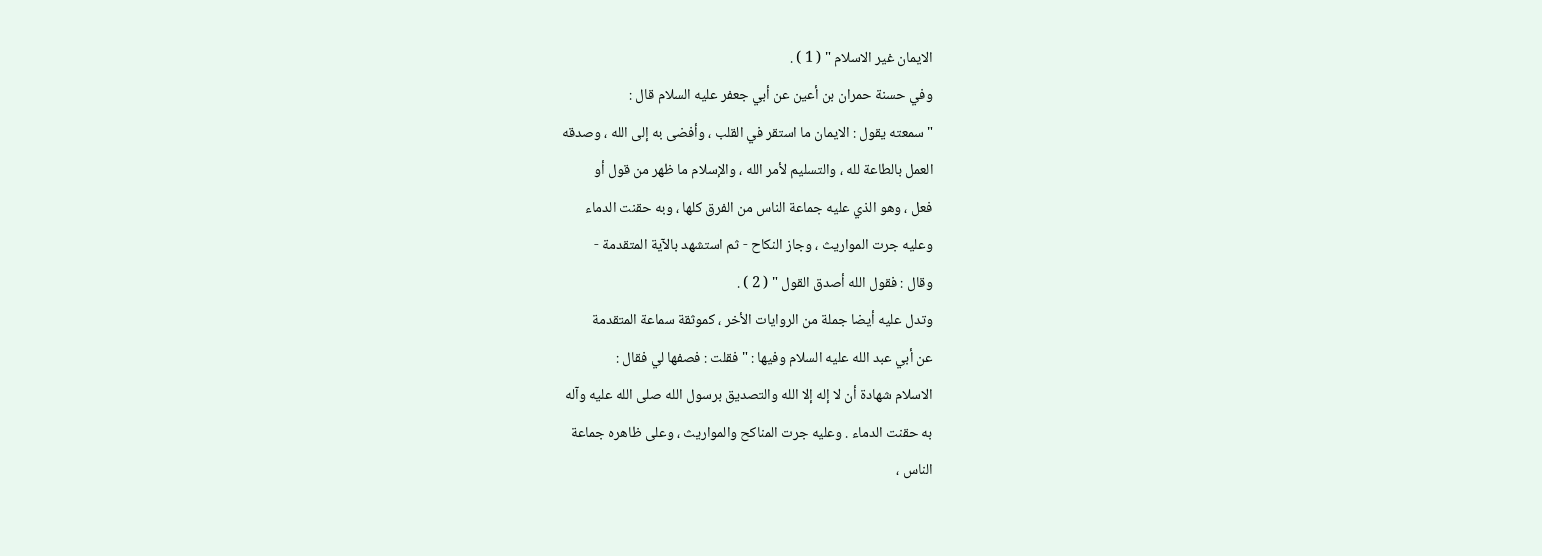الايمان غير الاسلام " ( 1 ) .
وفي حسنة حمران بن أعين عن أبي جعفر عليه السلام قال :
" سمعته يقول : الايمان ما استقر في القلب ، وأفضى به إلى الله ، وصدقه
العمل بالطاعة لله ، والتسليم لأمر الله ، والإسلام ما ظهر من قول أو
فعل ، وهو الذي عليه جماعة الناس من الفرق كلها ، وبه حقنت الدماء
وعليه جرت المواريث ، وجاز النكاح - ثم استشهد بالآية المتقدمة -
وقال : فقول الله أصدق القول " ( 2 ) .
وتدل عليه أيضا جملة من الروايات الأخر ، كموثقة سماعة المتقدمة
عن أبي عبد الله عليه السلام وفيها : " فقلت : فصفها لي فقال :
الاسلام شهادة أن لا إله إلا الله والتصديق برسول الله صلى الله عليه وآله
به حقنت الدماء . وعليه جرت المناكح والمواريث ، وعلى ظاهره جماعة
الناس ،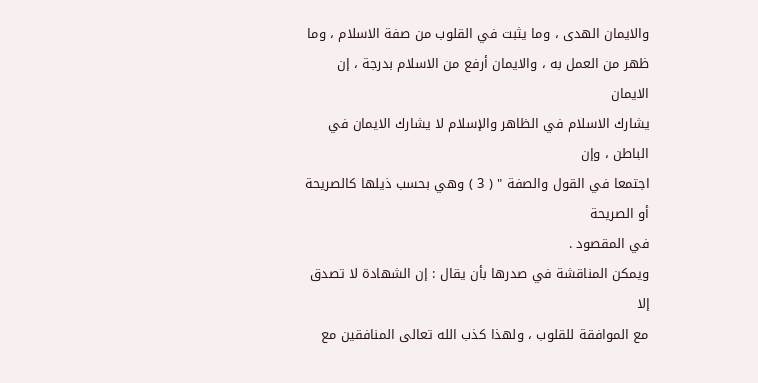والايمان الهدى ، وما يثبت في القلوب من صفة الاسلام ، وما
ظهر من العمل به ، والايمان أرفع من الاسلام بدرجة ، إن الايمان
يشارك الاسلام في الظاهر والإسلام لا يشارك الايمان في الباطن ، وإن
اجتمعا في القول والصفة " ( 3 ) وهي بحسب ذيلها كالصريحة أو الصريحة
في المقصود .
ويمكن المناقشة في صدرها بأن يقال : إن الشهادة لا تصدق إلا
مع الموافقة للقلوب ، ولهذا كذب الله تعالى المنافقين مع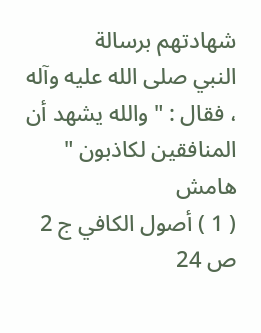شهادتهم برسالة
النبي صلى الله عليه وآله ، فقال : " والله يشهد أن المنافقين لكاذبون "
هامش
( 1 ) أصول الكافي ج 2 ص 24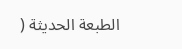الطبعة الحديثة (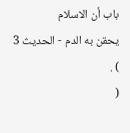باب أن الاسلام
يحقن به الدم - الحديث 3 ) .
(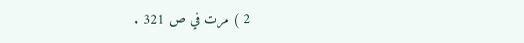2 ) مرت في ص 321 .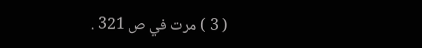( 3 ) مرت في ص 321 .